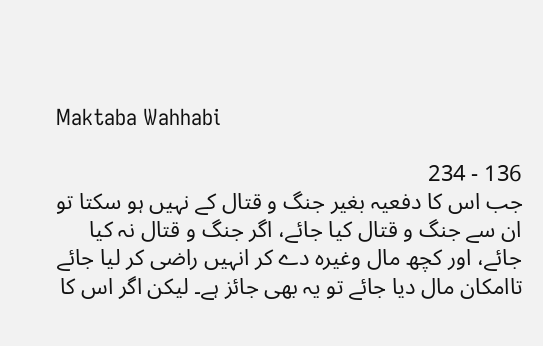Maktaba Wahhabi

136 - 234
جب اس کا دفعیہ بغیر جنگ و قتال کے نہیں ہو سکتا تو ان سے جنگ و قتال کیا جائے، اگر جنگ و قتال نہ کیا جائے، اور کچھ مال وغیرہ دے کر انہیں راضی کر لیا جائے تاامکان مال دیا جائے تو یہ بھی جائز ہے۔ لیکن اگر اس کا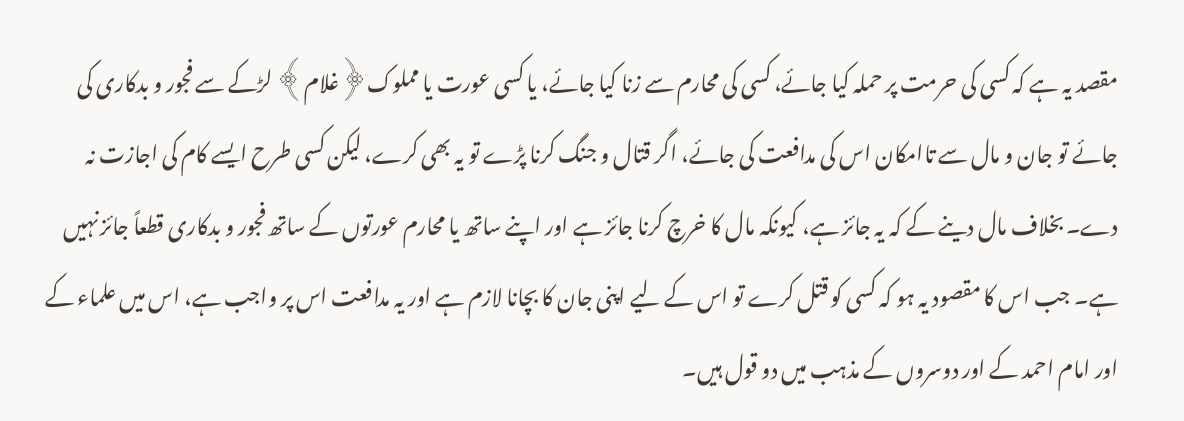مقصد یہ ہے کہ کسی کی حرمت پر حملہ کیا جائے، کسی کی محارم سے زنا کیا جائے، یا کسی عورت یا مملوک﴿غلام﴾ لڑکے سے فجور و بدکاری کی جائے تو جان و مال سے تاامکان اس کی مدافعت کی جائے، اگر قتال و جنگ کرنا پڑے تو یہ بھی کرے، لیکن کسی طرح ایسے کام کی اجازت نہ دے۔ بخلاف مال دینے کے کہ یہ جائز ہے، کیونکہ مال کا خرچ کرنا جائز ہے اور اپنے ساتھ یا محارم عورتوں کے ساتھ فجور و بدکاری قطعاً جائز نہیں ہے۔ جب اس کا مقصود یہ ہو کہ کسی کو قتل کرے تو اس کے لیے اپنی جان کا بچانا لازم ہے اور یہ مدافعت اس پر واجب ہے، اس میں علماء کے اور امام احمد کے اور دوسروں کے مذہب میں دو قول ہیں۔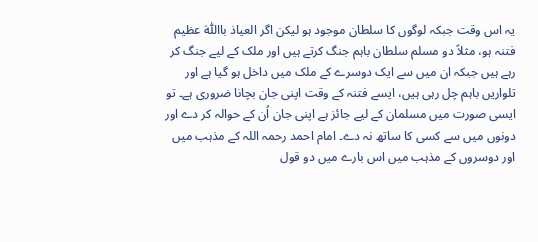یہ اس وقت جبکہ لوگوں کا سلطان موجود ہو لیکن اگر العیاذ بااَللّٰه عظیم فتنہ ہو، مثلاً دو مسلم سلطان باہم جنگ کرتے ہیں اور ملک کے لیے جنگ کر رہے ہیں جبکہ ان میں سے ایک دوسرے کے ملک میں داخل ہو گیا ہے اور تلواریں باہم چل رہی ہیں، ایسے فتنہ کے وقت اپنی جان بچانا ضروری ہے۔ تو ایسی صورت میں مسلمان کے لیے جائز ہے اپنی جان اُن کے حوالہ کر دے اور دونوں میں سے کسی کا ساتھ نہ دے۔ امام احمد رحمہ اللہ کے مذہب میں اور دوسروں کے مذہب میں اس بارے میں دو قول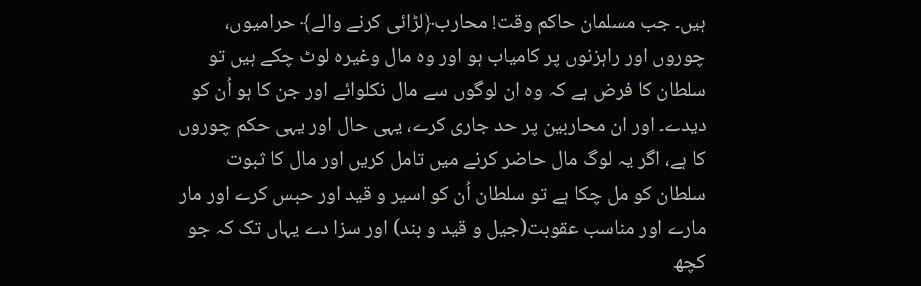ہیں۔ جب مسلمان حاکم وقت! محارب﴿لڑائی کرنے والے﴾ حرامیوں، چوروں اور راہزنوں پر کامیاب ہو اور وہ مال وغیرہ لوٹ چکے ہیں تو سلطان کا فرض ہے کہ وہ ان لوگوں سے مال نکلوائے اور جن کا ہو اُن کو دیدے۔ اور ان محاربین پر حد جاری کرے، یہی حال اور یہی حکم چوروں کا ہے، اگر یہ لوگ مال حاضر کرنے میں تامل کریں اور مال کا ثبوت سلطان کو مل چکا ہے تو سلطان اُن کو اسیر و قید اور حبس کرے اور مار مارے اور مناسب عقوبت(جیل و قید و بند) اور سزا دے یہاں تک کہ جو کچھ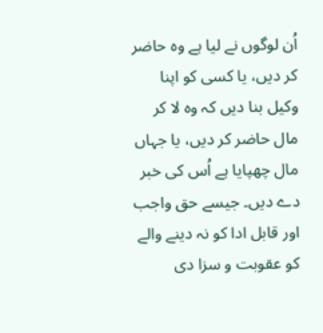اُن لوگوں نے لیا ہے وہ حاضر کر دیں، یا کسی کو اپنا وکیل بنا دیں کہ وہ لا کر مال حاضر کر دیں، یا جہاں مال چھپایا ہے اُس کی خبر دے دیں۔ جیسے حق واجب اور قابل ادا کو نہ دینے والے کو عقوبت و سزا دی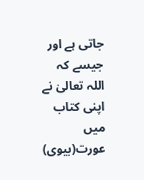جاتی ہے اور جیسے کہ اللہ تعالیٰ نے اپنی کتاب میں عورت(بیوی)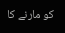کو مارنے کا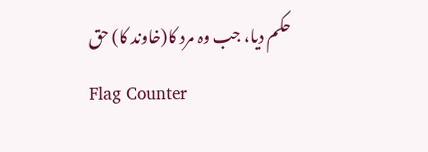حکم دیا، جب وہ مرد کا(خاوند کا) حق
Flag Counter